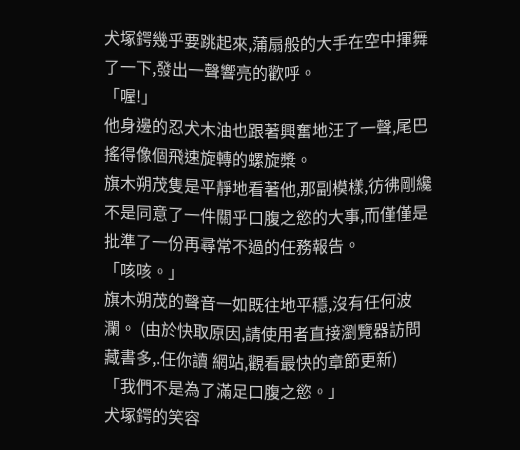犬塚鍔幾乎要跳起來,蒲扇般的大手在空中揮舞了一下,發出一聲響亮的歡呼。
「喔!」
他身邊的忍犬木油也跟著興奮地汪了一聲,尾巴搖得像個飛速旋轉的螺旋槳。
旗木朔茂隻是平靜地看著他,那副模樣,彷彿剛纔不是同意了一件關乎口腹之慾的大事,而僅僅是批準了一份再尋常不過的任務報告。
「咳咳。」
旗木朔茂的聲音一如既往地平穩,沒有任何波瀾。 (由於快取原因,請使用者直接瀏覽器訪問 藏書多,.任你讀 網站,觀看最快的章節更新)
「我們不是為了滿足口腹之慾。」
犬塚鍔的笑容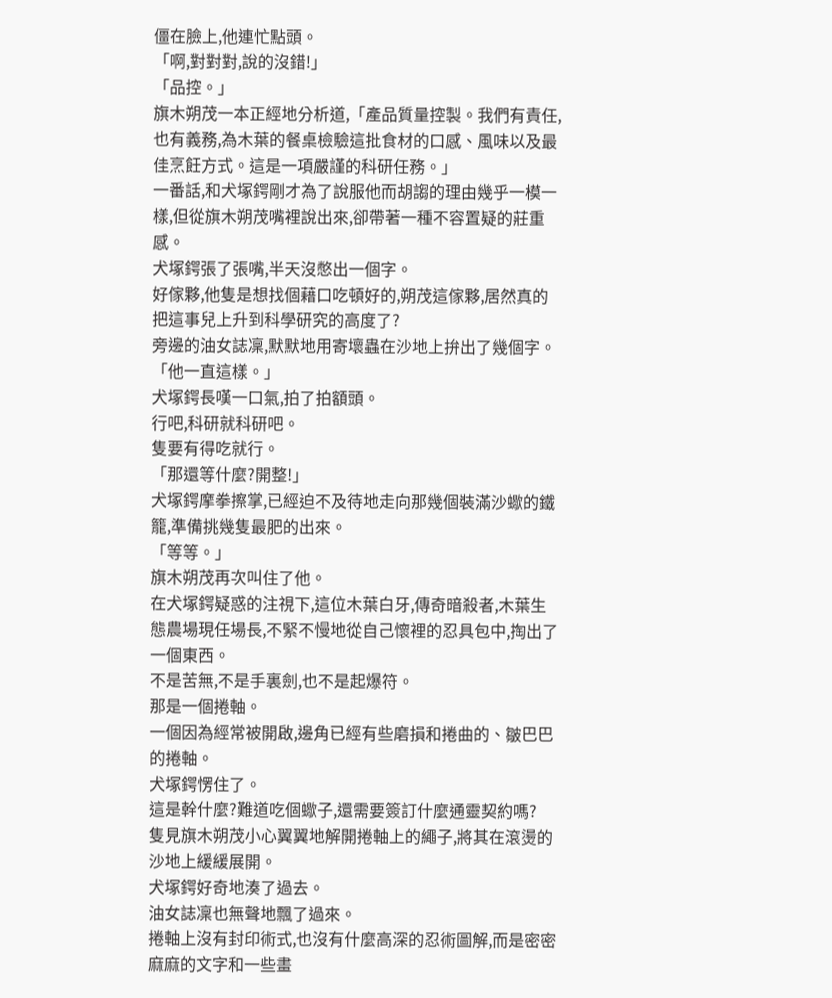僵在臉上,他連忙點頭。
「啊,對對對,說的沒錯!」
「品控。」
旗木朔茂一本正經地分析道,「產品質量控製。我們有責任,也有義務,為木葉的餐桌檢驗這批食材的口感、風味以及最佳烹飪方式。這是一項嚴謹的科研任務。」
一番話,和犬塚鍔剛才為了說服他而胡謅的理由幾乎一模一樣,但從旗木朔茂嘴裡說出來,卻帶著一種不容置疑的莊重感。
犬塚鍔張了張嘴,半天沒憋出一個字。
好傢夥,他隻是想找個藉口吃頓好的,朔茂這傢夥,居然真的把這事兒上升到科學研究的高度了?
旁邊的油女誌凜,默默地用寄壞蟲在沙地上拚出了幾個字。
「他一直這樣。」
犬塚鍔長嘆一口氣,拍了拍額頭。
行吧,科研就科研吧。
隻要有得吃就行。
「那還等什麼?開整!」
犬塚鍔摩拳擦掌,已經迫不及待地走向那幾個裝滿沙蠍的鐵籠,準備挑幾隻最肥的出來。
「等等。」
旗木朔茂再次叫住了他。
在犬塚鍔疑惑的注視下,這位木葉白牙,傳奇暗殺者,木葉生態農場現任場長,不緊不慢地從自己懷裡的忍具包中,掏出了一個東西。
不是苦無,不是手裏劍,也不是起爆符。
那是一個捲軸。
一個因為經常被開啟,邊角已經有些磨損和捲曲的、皺巴巴的捲軸。
犬塚鍔愣住了。
這是幹什麼?難道吃個蠍子,還需要簽訂什麼通靈契約嗎?
隻見旗木朔茂小心翼翼地解開捲軸上的繩子,將其在滾燙的沙地上緩緩展開。
犬塚鍔好奇地湊了過去。
油女誌凜也無聲地飄了過來。
捲軸上沒有封印術式,也沒有什麼高深的忍術圖解,而是密密麻麻的文字和一些畫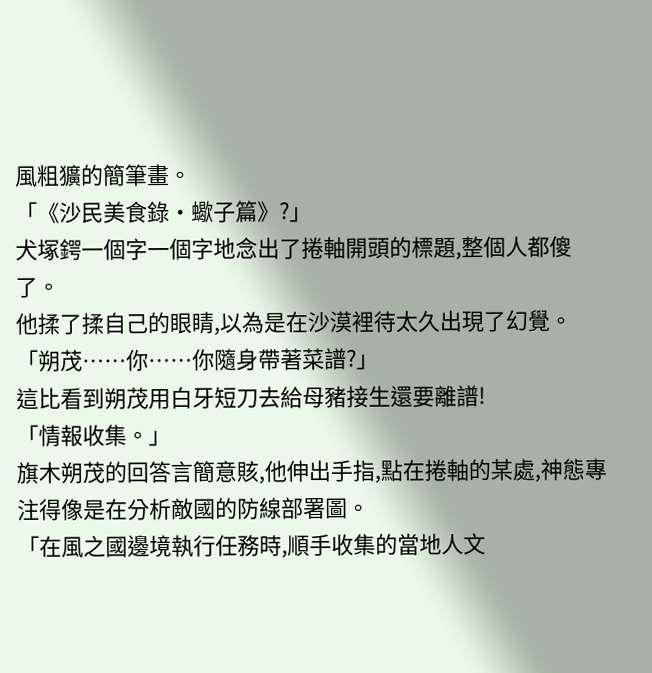風粗獷的簡筆畫。
「《沙民美食錄·蠍子篇》?」
犬塚鍔一個字一個字地念出了捲軸開頭的標題,整個人都傻了。
他揉了揉自己的眼睛,以為是在沙漠裡待太久出現了幻覺。
「朔茂……你……你隨身帶著菜譜?」
這比看到朔茂用白牙短刀去給母豬接生還要離譜!
「情報收集。」
旗木朔茂的回答言簡意賅,他伸出手指,點在捲軸的某處,神態專注得像是在分析敵國的防線部署圖。
「在風之國邊境執行任務時,順手收集的當地人文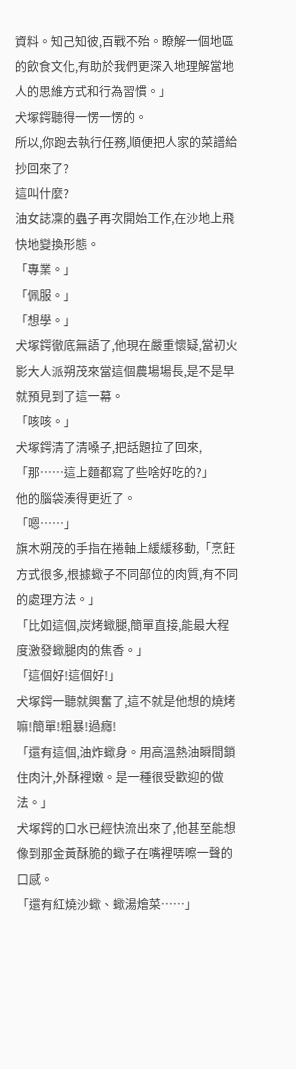資料。知己知彼,百戰不殆。瞭解一個地區的飲食文化,有助於我們更深入地理解當地人的思維方式和行為習慣。」
犬塚鍔聽得一愣一愣的。
所以,你跑去執行任務,順便把人家的菜譜給抄回來了?
這叫什麼?
油女誌凜的蟲子再次開始工作,在沙地上飛快地變換形態。
「專業。」
「佩服。」
「想學。」
犬塚鍔徹底無語了,他現在嚴重懷疑,當初火影大人派朔茂來當這個農場場長,是不是早就預見到了這一幕。
「咳咳。」
犬塚鍔清了清嗓子,把話題拉了回來,「那……這上麵都寫了些啥好吃的?」
他的腦袋湊得更近了。
「嗯……」
旗木朔茂的手指在捲軸上緩緩移動,「烹飪方式很多,根據蠍子不同部位的肉質,有不同的處理方法。」
「比如這個,炭烤蠍腿,簡單直接,能最大程度激發蠍腿肉的焦香。」
「這個好!這個好!」
犬塚鍔一聽就興奮了,這不就是他想的燒烤嘛!簡單!粗暴!過癮!
「還有這個,油炸蠍身。用高溫熱油瞬間鎖住肉汁,外酥裡嫩。是一種很受歡迎的做法。」
犬塚鍔的口水已經快流出來了,他甚至能想像到那金黃酥脆的蠍子在嘴裡哢嚓一聲的口感。
「還有紅燒沙蠍、蠍湯燴菜……」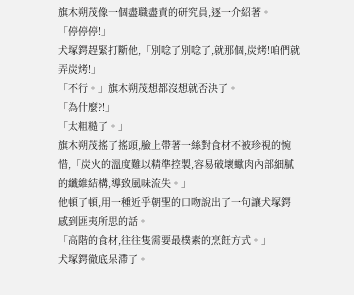旗木朔茂像一個盡職盡責的研究員,逐一介紹著。
「停停停!」
犬塚鍔趕緊打斷他,「別唸了別唸了,就那個,炭烤!咱們就弄炭烤!」
「不行。」旗木朔茂想都沒想就否決了。
「為什麼?!」
「太粗糙了。」
旗木朔茂搖了搖頭,臉上帶著一絲對食材不被珍視的惋惜,「炭火的溫度難以精準控製,容易破壞蠍肉內部細膩的纖維結構,導致風味流失。」
他頓了頓,用一種近乎朝聖的口吻說出了一句讓犬塚鍔感到匪夷所思的話。
「高階的食材,往往隻需要最樸素的烹飪方式。」
犬塚鍔徹底呆滯了。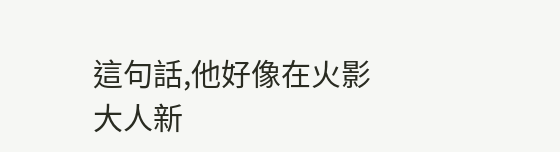這句話,他好像在火影大人新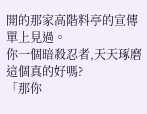開的那家高階料亭的宣傳單上見過。
你一個暗殺忍者,天天琢磨這個真的好嗎?
「那你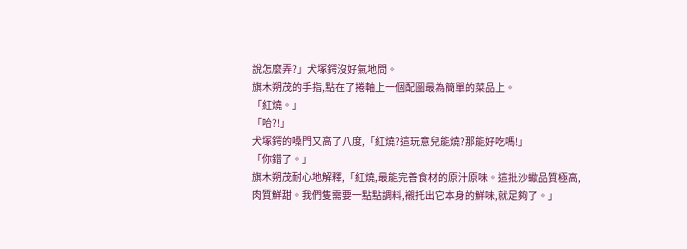說怎麼弄?」犬塚鍔沒好氣地問。
旗木朔茂的手指,點在了捲軸上一個配圖最為簡單的菜品上。
「紅燒。」
「哈?!」
犬塚鍔的嗓門又高了八度,「紅燒?這玩意兒能燒?那能好吃嗎!」
「你錯了。」
旗木朔茂耐心地解釋,「紅燒,最能完善食材的原汁原味。這批沙蠍品質極高,肉質鮮甜。我們隻需要一點點調料,襯托出它本身的鮮味,就足夠了。」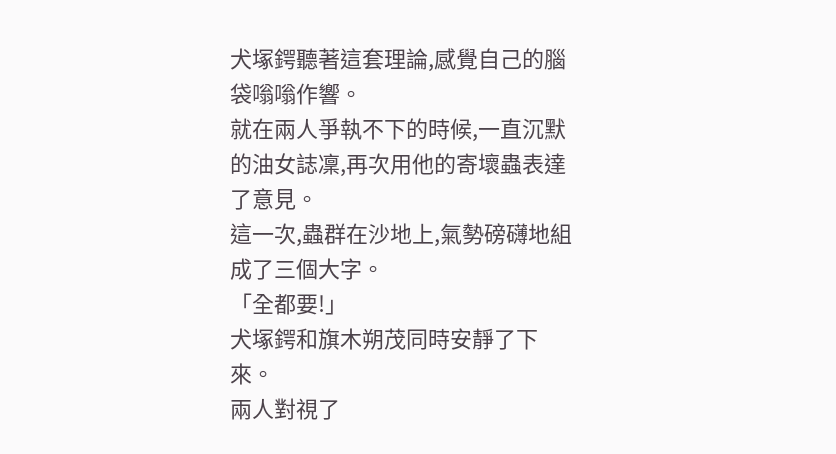犬塚鍔聽著這套理論,感覺自己的腦袋嗡嗡作響。
就在兩人爭執不下的時候,一直沉默的油女誌凜,再次用他的寄壞蟲表達了意見。
這一次,蟲群在沙地上,氣勢磅礴地組成了三個大字。
「全都要!」
犬塚鍔和旗木朔茂同時安靜了下來。
兩人對視了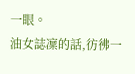一眼。
油女誌凜的話,彷彿一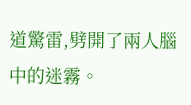道驚雷,劈開了兩人腦中的迷霧。